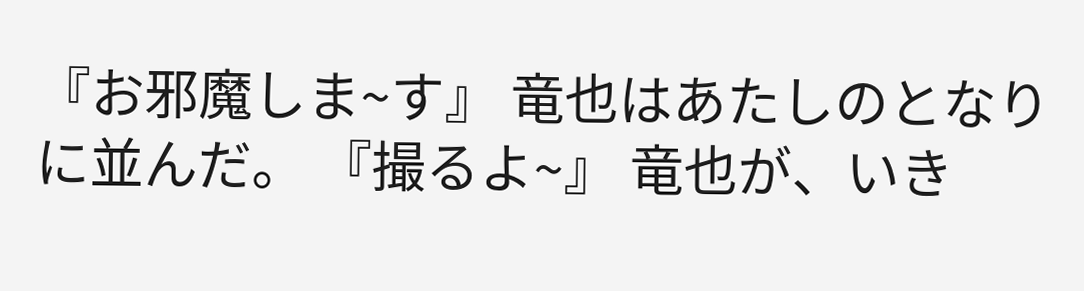『お邪魔しま~す』 竜也はあたしのとなりに並んだ。 『撮るよ~』 竜也が、いき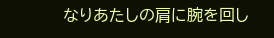なりあたしの肩に腕を回し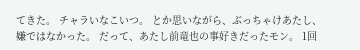てきた。 チャラいなこいつ。 とか思いながら、ぶっちゃけあたし、嫌ではなかった。 だって、あたし前竜也の事好きだったモン。 1回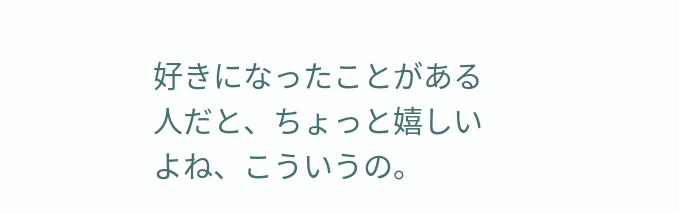好きになったことがある人だと、ちょっと嬉しいよね、こういうの。